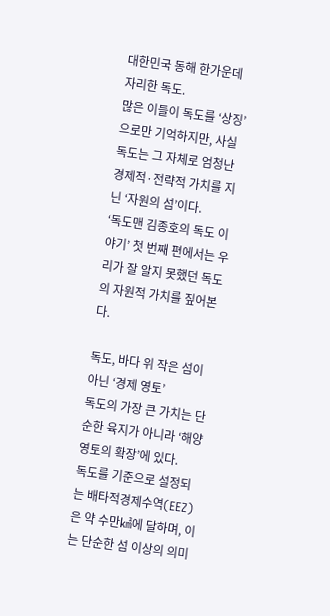대한민국 동해 한가운데 자리한 독도.
많은 이들이 독도를 ‘상징’으로만 기억하지만, 사실 독도는 그 자체로 엄청난 경제적·전략적 가치를 지닌 ‘자원의 섬’이다.
‘독도맨 김종호의 독도 이야기’ 첫 번째 편에서는 우리가 잘 알지 못했던 독도의 자원적 가치를 짚어본다.

독도, 바다 위 작은 섬이 아닌 ‘경제 영토’
독도의 가장 큰 가치는 단순한 육지가 아니라 ‘해양 영토의 확장’에 있다.
독도를 기준으로 설정되는 배타적경제수역(EEZ)은 약 수만㎢에 달하며, 이는 단순한 섬 이상의 의미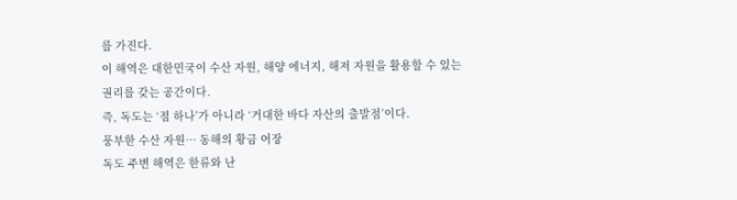를 가진다.
이 해역은 대한민국이 수산 자원, 해양 에너지, 해저 자원을 활용할 수 있는 권리를 갖는 공간이다.
즉, 독도는 ‘점 하나’가 아니라 ‘거대한 바다 자산의 출발점’이다.
풍부한 수산 자원… 동해의 황금 어장
독도 주변 해역은 한류와 난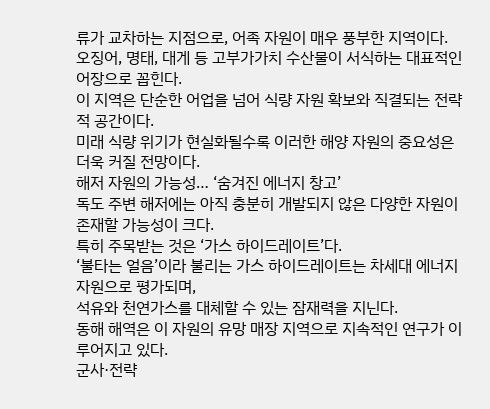류가 교차하는 지점으로, 어족 자원이 매우 풍부한 지역이다.
오징어, 명태, 대게 등 고부가가치 수산물이 서식하는 대표적인 어장으로 꼽힌다.
이 지역은 단순한 어업을 넘어 식량 자원 확보와 직결되는 전략적 공간이다.
미래 식량 위기가 현실화될수록 이러한 해양 자원의 중요성은 더욱 커질 전망이다.
해저 자원의 가능성… ‘숨겨진 에너지 창고’
독도 주변 해저에는 아직 충분히 개발되지 않은 다양한 자원이 존재할 가능성이 크다.
특히 주목받는 것은 ‘가스 하이드레이트’다.
‘불타는 얼음’이라 불리는 가스 하이드레이트는 차세대 에너지 자원으로 평가되며,
석유와 천연가스를 대체할 수 있는 잠재력을 지닌다.
동해 해역은 이 자원의 유망 매장 지역으로 지속적인 연구가 이루어지고 있다.
군사·전략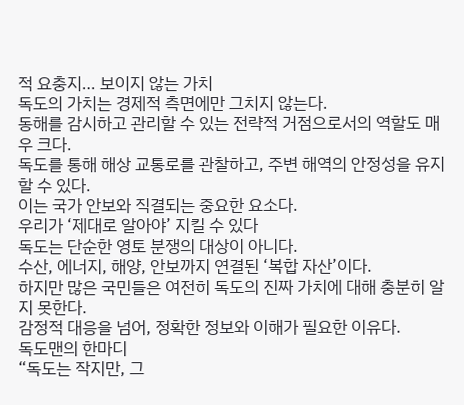적 요충지… 보이지 않는 가치
독도의 가치는 경제적 측면에만 그치지 않는다.
동해를 감시하고 관리할 수 있는 전략적 거점으로서의 역할도 매우 크다.
독도를 통해 해상 교통로를 관찰하고, 주변 해역의 안정성을 유지할 수 있다.
이는 국가 안보와 직결되는 중요한 요소다.
우리가 ‘제대로 알아야’ 지킬 수 있다
독도는 단순한 영토 분쟁의 대상이 아니다.
수산, 에너지, 해양, 안보까지 연결된 ‘복합 자산’이다.
하지만 많은 국민들은 여전히 독도의 진짜 가치에 대해 충분히 알지 못한다.
감정적 대응을 넘어, 정확한 정보와 이해가 필요한 이유다.
독도맨의 한마디
“독도는 작지만, 그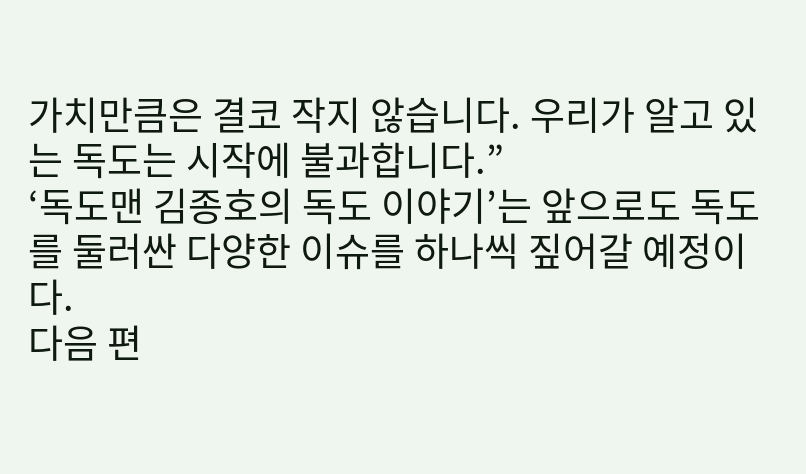가치만큼은 결코 작지 않습니다. 우리가 알고 있는 독도는 시작에 불과합니다.”
‘독도맨 김종호의 독도 이야기’는 앞으로도 독도를 둘러싼 다양한 이슈를 하나씩 짚어갈 예정이다.
다음 편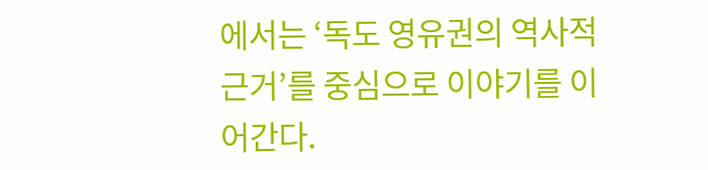에서는 ‘독도 영유권의 역사적 근거’를 중심으로 이야기를 이어간다.